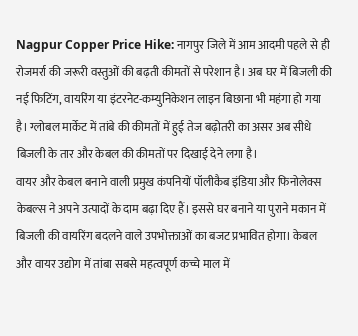Nagpur Copper Price Hike: नागपुर जिले में आम आदमी पहले से ही रोजमर्रा की जरूरी वस्तुओं की बढ़ती कीमतों से परेशान है। अब घर में बिजली की नई फिटिंग, वायरिंग या इंटरनेट-कम्युनिकेशन लाइन बिछाना भी महंगा हो गया है। ग्लोबल मार्केट में तांबे की कीमतों में हुई तेज बढ़ोतरी का असर अब सीधे बिजली के तार और केबल की कीमतों पर दिखाई देने लगा है।
वायर और केबल बनाने वाली प्रमुख कंपनियों पॉलीकैब इंडिया और फिनोलेक्स केबल्स ने अपने उत्पादों के दाम बढ़ा दिए हैं। इससे घर बनाने या पुराने मकान में बिजली की वायरिंग बदलने वाले उपभोक्ताओं का बजट प्रभावित होगा। केबल और वायर उद्योग में तांबा सबसे महत्वपूर्ण कच्चे माल में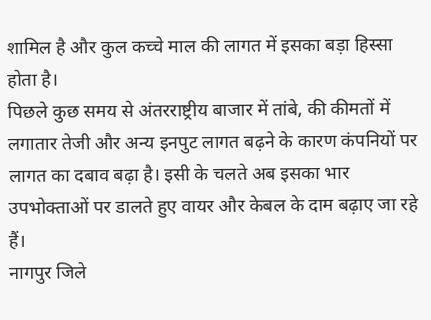शामिल है और कुल कच्चे माल की लागत में इसका बड़ा हिस्सा होता है।
पिछले कुछ समय से अंतरराष्ट्रीय बाजार में तांबे, की कीमतों में लगातार तेजी और अन्य इनपुट लागत बढ़ने के कारण कंपनियों पर लागत का दबाव बढ़ा है। इसी के चलते अब इसका भार उपभोक्ताओं पर डालते हुए वायर और केबल के दाम बढ़ाए जा रहे हैं।
नागपुर जिले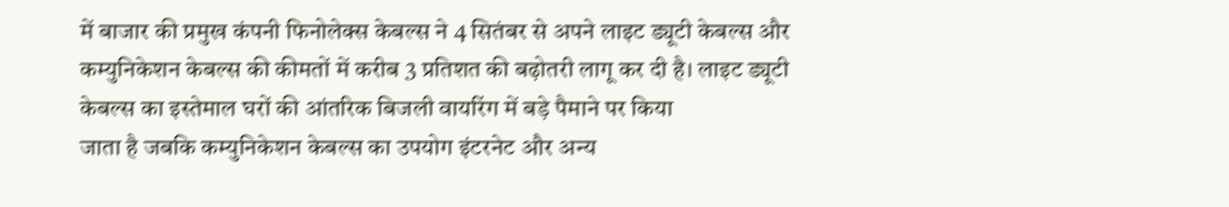में बाजार की प्रमुख कंपनी फिनोलेक्स केबल्स ने 4 सितंबर से अपने लाइट ड्यूटी केबल्स और कम्युनिकेशन केबल्स की कीमतों में करीब 3 प्रतिशत की बढ़ोतरी लागू कर दी है। लाइट ड्यूटी केबल्स का इस्तेमाल घरों की आंतरिक बिजली वायरिंग में बड़े पैमाने पर किया
जाता है जबकि कम्युनिकेशन केबल्स का उपयोग इंटरनेट और अन्य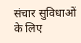संचार सुविधाओं के लिए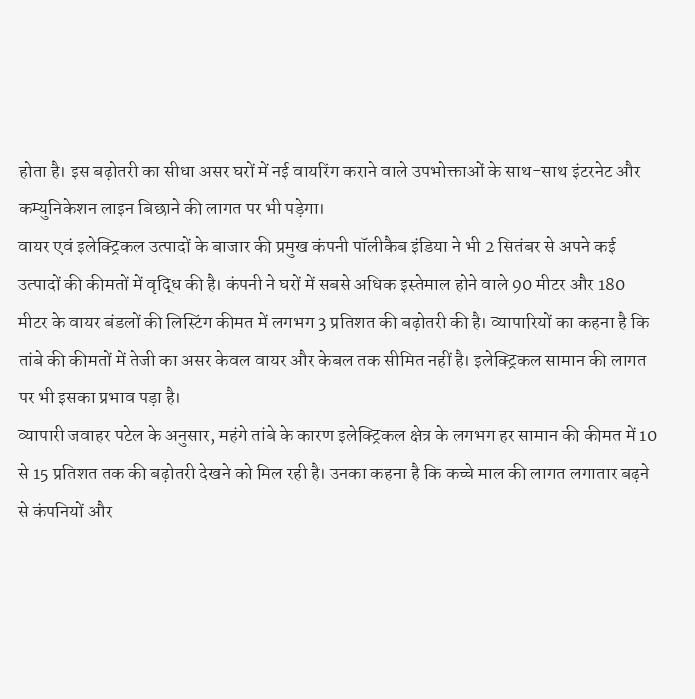होता है। इस बढ़ोतरी का सीधा असर घरों में नई वायरिंग कराने वाले उपभोक्ताओं के साथ-साथ इंटरनेट और कम्युनिकेशन लाइन बिछाने की लागत पर भी पड़ेगा।
वायर एवं इलेक्ट्रिकल उत्पादों के बाजार की प्रमुख कंपनी पॉलीकैब इंडिया ने भी 2 सितंबर से अपने कई उत्पादों की कीमतों में वृद्धि की है। कंपनी ने घरों में सबसे अधिक इस्तेमाल होने वाले 90 मीटर और 180 मीटर के वायर बंडलों की लिस्टिंग कीमत में लगभग 3 प्रतिशत की बढ़ोतरी की है। व्यापारियों का कहना है कि तांबे की कीमतों में तेजी का असर केवल वायर और केबल तक सीमित नहीं है। इलेक्ट्रिकल सामान की लागत पर भी इसका प्रभाव पड़ा है।
व्यापारी जवाहर पटेल के अनुसार, महंगे तांबे के कारण इलेक्ट्रिकल क्षेत्र के लगभग हर सामान की कीमत में 10 से 15 प्रतिशत तक की बढ़ोतरी देखने को मिल रही है। उनका कहना है कि कच्चे माल की लागत लगातार बढ़ने से कंपनियों और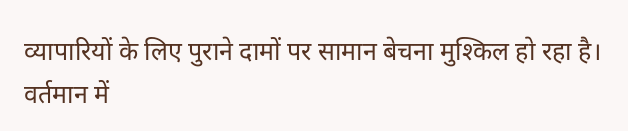व्यापारियों के लिए पुराने दामों पर सामान बेचना मुश्किल हो रहा है।
वर्तमान में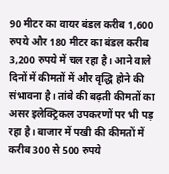90 मीटर का वायर बंडल करीब 1,600 रुपये और 180 मीटर का बंडल करीब 3,200 रुपये में चल रहा है। आने वाले दिनों में कीमतों में और वृद्धि होने की संभावना है। तांबे की बढ़ती कीमतों का असर इलेक्ट्रिकल उपकरणों पर भी पड़ रहा है। बाजार में पखी की कीमतों में करीब 300 से 500 रुपये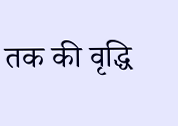तक की वृद्धि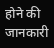होने की जानकारी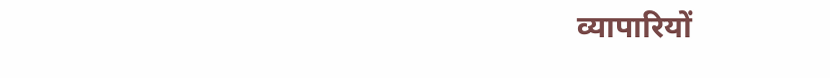व्यापारियों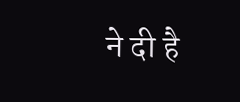ने दी है